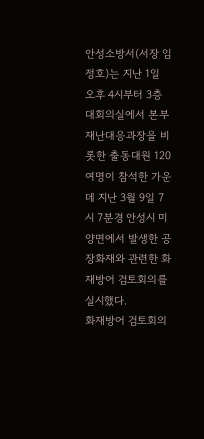안성소방서(서장 임정호)는 지난 1일 오후 4시부터 3층 대회의실에서 본부 재난대응과장을 비롯한 출동대원 120여명이 참석한 가운데 지난 3월 9일 7시 7분경 안성시 미양면에서 발생한 공장화재와 관련한 화재방어 검토회의를 실시했다.
화재방어 검토회의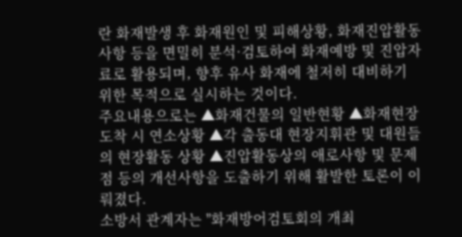란 화재발생 후 화재원인 및 피해상황, 화재진압활동 사항 등을 면밀히 분석·검토하여 화재예방 및 진압자료로 활용되며, 향후 유사 화재에 철저히 대비하기 위한 목적으로 실시하는 것이다.
주요내용으로는 ▲화재건물의 일반현황 ▲화재현장 도착 시 연소상황 ▲각 출동대 현장지휘관 및 대원들의 현장활동 상황 ▲진압활동상의 애로사항 및 문제점 등의 개선사항을 도출하기 위해 활발한 토론이 이뤄졌다.
소방서 관계자는 "화재방어검토회의 개최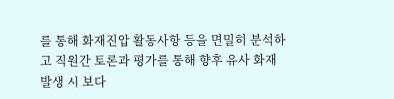를 통해 화재진압 활동사항 등을 면밀히 분석하고 직원간 토론과 평가를 통해 향후 유사 화재 발생 시 보다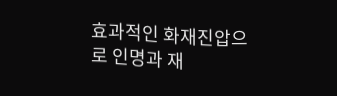효과적인 화재진압으로 인명과 재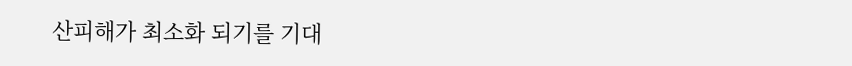산피해가 최소화 되기를 기대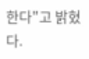한다"고 밝혔다.